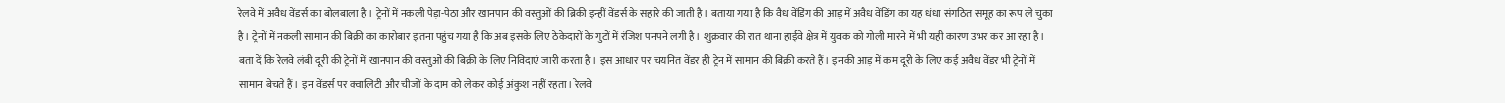रेलवे में अवैध वेंडर्स का बोलबाला है। ट्रेनों में नकली पेड़ा-पेठा और खानपान की वस्तुओं की ब्रिकी इन्हीं वेंडर्स के सहारे की जाती है। बताया गया है कि वैध वेंडिंग की आड़ में अवैध वेंडिंग का यह धंधा संगठित समूह का रूप ले चुका है। ट्रेनों में नकली सामान की बिक्री का कारोबार इतना पहुंच गया है कि अब इसके लिए ठेकेदारों के गुटों में रंजिश पनपने लगी है। शुक्रवार की रात थाना हाईवे क्षेत्र में युवक को गोली मारने में भी यही कारण उभर कर आ रहा है।
बता दें कि रेलवे लंबी दूरी की ट्रेनों में खानपान की वस्तुओं की बिक्री के लिए निविदाएं जारी करता है। इस आधार पर चयनित वेंडर ही ट्रेन में सामान की बिक्री करते हैं। इनकी आड़ में कम दूरी के लिए कई अवैध वेंडर भी ट्रेनों में सामान बेचते हैं। इन वेंडर्स पर क्वालिटी और चीजों के दाम को लेकर कोई अंकुश नहीं रहता। रेलवे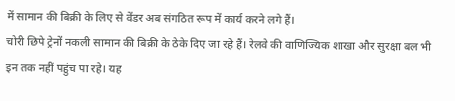में सामान की बिक्री के लिए से वेंडर अब संगठित रूप में कार्य करने लगे हैं।
चोरी छिपे ट्रेनों नकली सामान की बिक्री के ठेके दिए जा रहे हैं। रेलवे की वाणिज्यिक शाखा और सुरक्षा बल भी इन तक नहीं पहुंच पा रहे। यह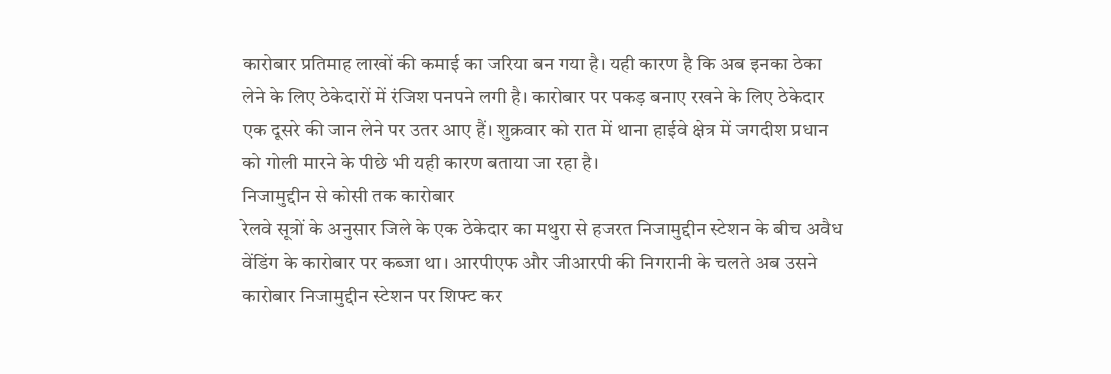कारोबार प्रतिमाह लाखों की कमाई का जरिया बन गया है। यही कारण है कि अब इनका ठेका लेने के लिए ठेकेदारों में रंजिश पनपने लगी है। कारोबार पर पकड़ बनाए रखने के लिए ठेकेदार एक दूसरे की जान लेने पर उतर आए हैं। शुक्रवार को रात में थाना हाईवे क्षेत्र में जगदीश प्रधान को गोली मारने के पीछे भी यही कारण बताया जा रहा है।
निजामुद्दीन से कोसी तक कारोबार
रेलवे सूत्रों के अनुसार जिले के एक ठेकेदार का मथुरा से हजरत निजामुद्दीन स्टेशन के बीच अवैध वेंडिंग के कारोबार पर कब्जा था। आरपीएफ और जीआरपी की निगरानी के चलते अब उसने कारोबार निजामुद्दीन स्टेशन पर शिफ्ट कर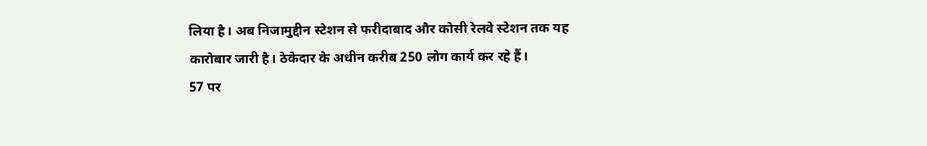लिया है। अब निजामुद्दीन स्टेशन से फरीदाबाद और कोसी रेलवे स्टेशन तक यह कारोबार जारी है। ठेकेदार के अधीन करीब 250 लोग कार्य कर रहे हैं।
57 पर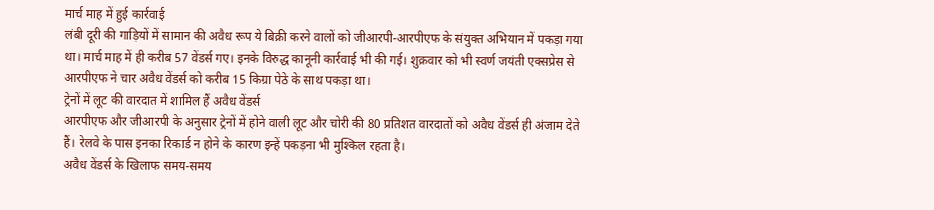मार्च माह में हुई कार्रवाई
लंबी दूरी की गाड़ियों में सामान की अवैध रूप ये बिक्री करने वालों को जीआरपी-आरपीएफ के संयुक्त अभियान में पकड़ा गया था। मार्च माह में ही करीब 57 वेंडर्स गए। इनके विरुद्ध कानूनी कार्रवाई भी की गई। शुक्रवार को भी स्वर्ण जयंती एक्सप्रेस से आरपीएफ ने चार अवैध वेंडर्स को करीब 15 किग्रा पेठे के साथ पकड़ा था।
ट्रेनों में लूट की वारदात में शामिल हैं अवैध वेंडर्स
आरपीएफ और जीआरपी के अनुसार ट्रेनों में होने वाली लूट और चोरी की 80 प्रतिशत वारदातों को अवैध वेंडर्स ही अंजाम देते हैं। रेलवे के पास इनका रिकार्ड न होने के कारण इन्हें पकड़ना भी मुश्किल रहता है।
अवैध वेंडर्स के खिलाफ समय-समय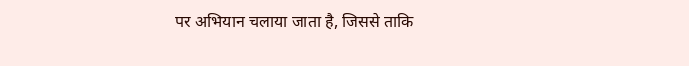पर अभियान चलाया जाता है, जिससे ताकि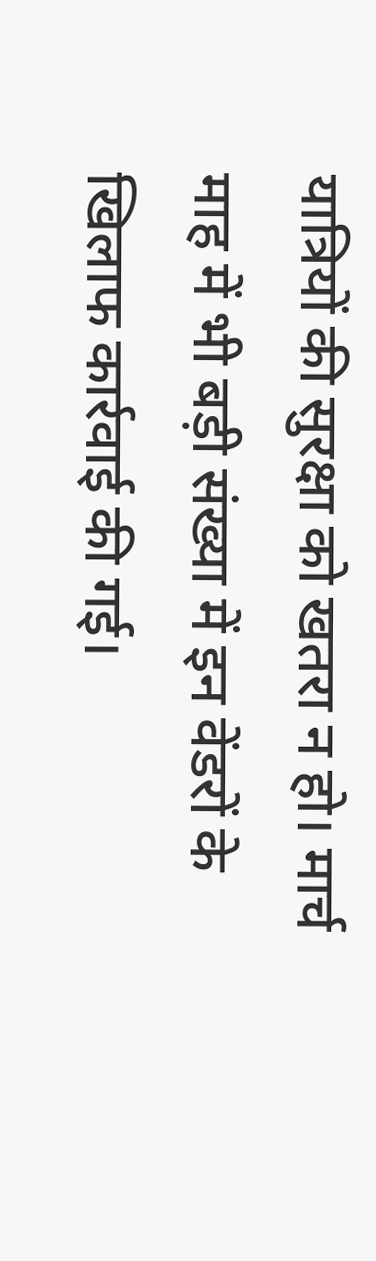यात्रियों की सुरक्षा को खतरा न हो। मार्च माह में भी बड़ी संख्या में इन वेंडरों के खिलाफ कार्रवाई की गई।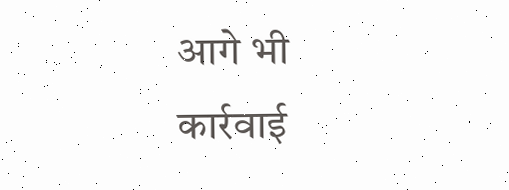आगे भी कार्रवाई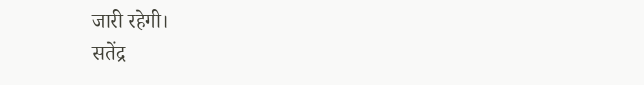जारी रहेगी।
सतेंद्र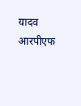यादव
आरपीएफ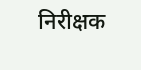निरीक्षक